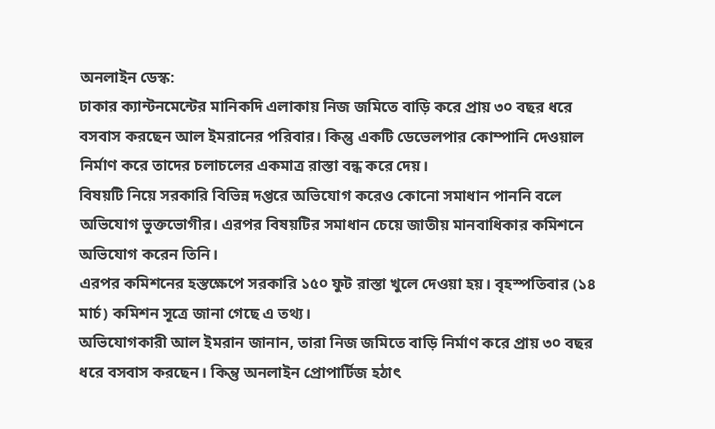অনলাইন ডেস্ক:
ঢাকার ক্যান্টনমেন্টের মানিকদি এলাকায় নিজ জমিতে বাড়ি করে প্রায় ৩০ বছর ধরে বসবাস করছেন আল ইমরানের পরিবার। কিন্তু একটি ডেভেলপার কোম্পানি দেওয়াল নির্মাণ করে তাদের চলাচলের একমাত্র রাস্তা বন্ধ করে দেয়।
বিষয়টি নিয়ে সরকারি বিভিন্ন দপ্তরে অভিযোগ করেও কোনো সমাধান পাননি বলে অভিযোগ ভুক্তভোগীর। এরপর বিষয়টির সমাধান চেয়ে জাতীয় মানবাধিকার কমিশনে অভিযোগ করেন তিনি।
এরপর কমিশনের হস্তক্ষেপে সরকারি ১৫০ ফুট রাস্তা খুলে দেওয়া হয়। বৃহস্পতিবার (১৪ মার্চ) কমিশন সূত্রে জানা গেছে এ তথ্য।
অভিযোগকারী আল ইমরান জানান, তারা নিজ জমিতে বাড়ি নির্মাণ করে প্রায় ৩০ বছর ধরে বসবাস করছেন। কিন্তু অনলাইন প্রোপার্টিজ হঠাৎ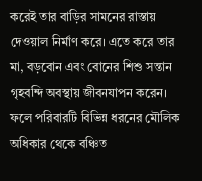করেই তার বাড়ির সামনের রাস্তায় দেওয়াল নির্মাণ করে। এতে করে তার মা, বড়বোন এবং বোনের শিশু সন্তান গৃহবন্দি অবস্থায় জীবনযাপন করেন। ফলে পরিবারটি বিভিন্ন ধরনের মৌলিক অধিকার থেকে বঞ্চিত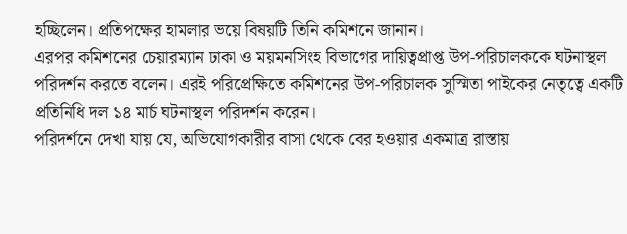হচ্ছিলেন। প্রতিপক্ষের হামলার ভয়ে বিষয়টি তিনি কমিশনে জানান।
এরপর কমিশনের চেয়ারম্যান ঢাকা ও ময়মনসিংহ বিভাগের দায়িত্বপ্রাপ্ত উপ-পরিচালককে ঘটনাস্থল পরিদর্শন করতে বলেন। এরই পরিপ্রেক্ষিতে কমিশনের উপ-পরিচালক সুস্মিতা পাইকের নেতৃত্বে একটি প্রতিনিধি দল ১৪ মার্চ ঘটনাস্থল পরিদর্শন করেন।
পরিদর্শনে দেখা যায় যে, অভিযোগকারীর বাসা থেকে বের হওয়ার একমাত্র রাস্তায়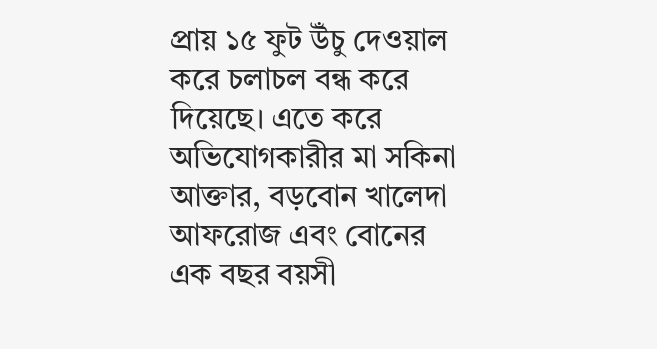প্রায় ১৫ ফুট উঁচু দেওয়াল করে চলাচল বন্ধ করে দিয়েছে। এতে করে অভিযোগকারীর মা সকিনা আক্তার, বড়বোন খালেদা আফরোজ এবং বোনের এক বছর বয়সী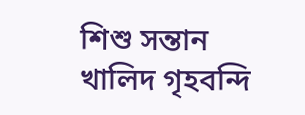শিশু সন্তান খালিদ গৃহবন্দি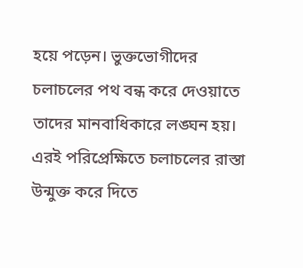হয়ে পড়েন। ভুক্তভোগীদের চলাচলের পথ বন্ধ করে দেওয়াতে তাদের মানবাধিকারে লঙ্ঘন হয়।
এরই পরিপ্রেক্ষিতে চলাচলের রাস্তা উন্মুক্ত করে দিতে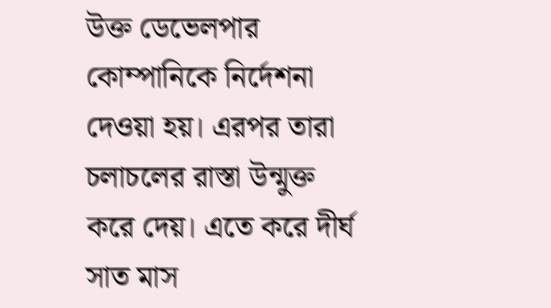উক্ত ডেভেলপার কোম্পানিকে নির্দেশনা দেওয়া হয়। এরপর তারা চলাচলের রাস্তা উন্মুক্ত করে দেয়। এতে করে দীর্ঘ সাত মাস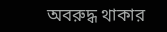অবরুদ্ধ থাকার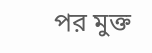পর মুক্ত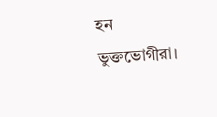হন ভুক্তভোগীরা।